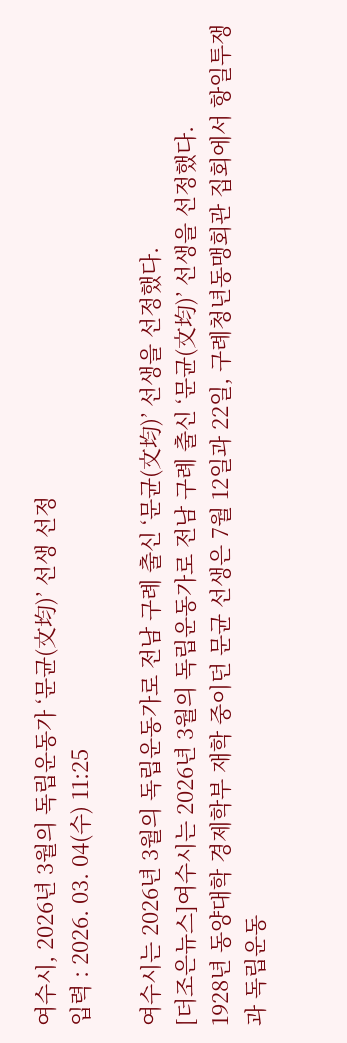여수시, 2026년 3월의 독립운동가 ‘문균(文均)’ 선생 선정
입력 : 2026. 03. 04(수) 11:25

여수시는 2026년 3월의 독립운동가로 전남 구례 출신 ‘문균(文均)’ 선생을 선정했다.
[더조은뉴스]여수시는 2026년 3월의 독립운동가로 전남 구례 출신 ‘문균(文均)’ 선생을 선정했다.
1928년 동양대학 경제학부 재학 중이던 문균 선생은 7월 12일과 22일, 구례청년동맹회관 집회에서 항일투쟁과 독립운동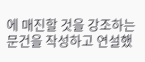에 매진할 것을 강조하는 문건을 작성하고 연설했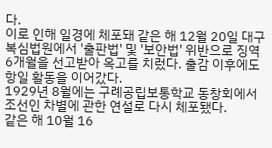다.
이로 인해 일경에 체포돼 같은 해 12월 20일 대구복심법원에서 '출판법' 및 '보안법' 위반으로 징역 6개월을 선고받아 옥고를 치렀다. 출감 이후에도 항일 활동을 이어갔다.
1929년 8월에는 구례공립보통학교 동창회에서 조선인 차별에 관한 연설로 다시 체포됐다.
같은 해 10월 16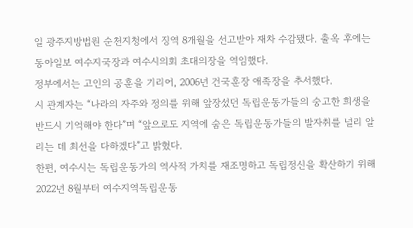일 광주지방법원 순천지청에서 징역 8개월을 선고받아 재차 수감됐다. 출옥 후에는 동아일보 여수지국장과 여수시의회 초대의장을 역임했다.
정부에서는 고인의 공훈을 기리어, 2006년 건국훈장 애족장을 추서했다.
시 관계자는 “나라의 자주와 정의를 위해 앞장섰던 독립운동가들의 숭고한 희생을 반드시 기억해야 한다”며 “앞으로도 지역에 숨은 독립운동가들의 발자취를 널리 알리는 데 최선을 다하겠다”고 밝혔다.
한편, 여수시는 독립운동가의 역사적 가치를 재조명하고 독립정신을 확산하기 위해 2022년 8월부터 여수지역독립운동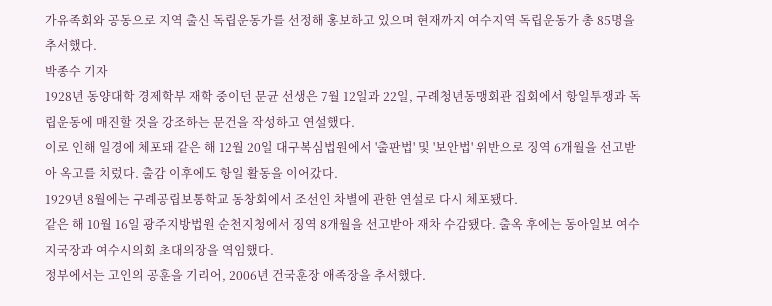가유족회와 공동으로 지역 출신 독립운동가를 선정해 홍보하고 있으며 현재까지 여수지역 독립운동가 총 85명을 추서했다.
박종수 기자
1928년 동양대학 경제학부 재학 중이던 문균 선생은 7월 12일과 22일, 구례청년동맹회관 집회에서 항일투쟁과 독립운동에 매진할 것을 강조하는 문건을 작성하고 연설했다.
이로 인해 일경에 체포돼 같은 해 12월 20일 대구복심법원에서 '출판법' 및 '보안법' 위반으로 징역 6개월을 선고받아 옥고를 치렀다. 출감 이후에도 항일 활동을 이어갔다.
1929년 8월에는 구례공립보통학교 동창회에서 조선인 차별에 관한 연설로 다시 체포됐다.
같은 해 10월 16일 광주지방법원 순천지청에서 징역 8개월을 선고받아 재차 수감됐다. 출옥 후에는 동아일보 여수지국장과 여수시의회 초대의장을 역임했다.
정부에서는 고인의 공훈을 기리어, 2006년 건국훈장 애족장을 추서했다.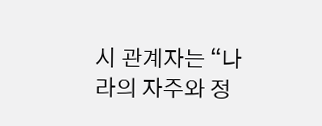시 관계자는 “나라의 자주와 정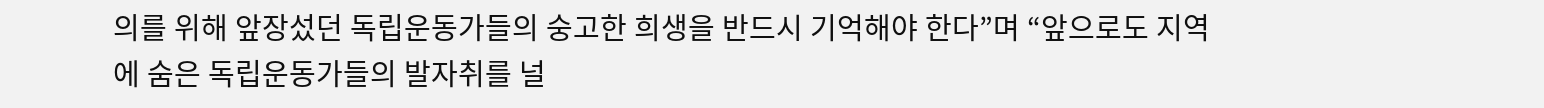의를 위해 앞장섰던 독립운동가들의 숭고한 희생을 반드시 기억해야 한다”며 “앞으로도 지역에 숨은 독립운동가들의 발자취를 널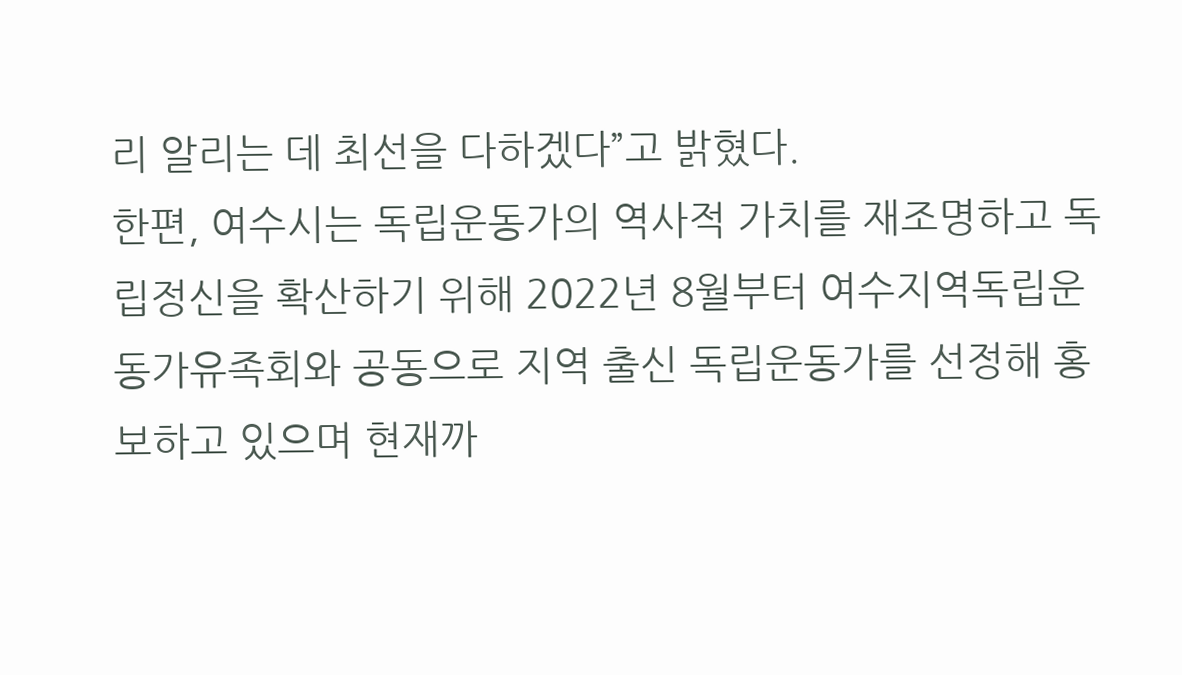리 알리는 데 최선을 다하겠다”고 밝혔다.
한편, 여수시는 독립운동가의 역사적 가치를 재조명하고 독립정신을 확산하기 위해 2022년 8월부터 여수지역독립운동가유족회와 공동으로 지역 출신 독립운동가를 선정해 홍보하고 있으며 현재까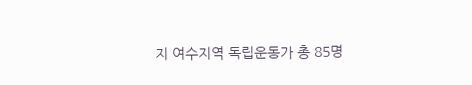지 여수지역 독립운동가 총 85명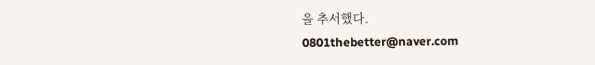을 추서했다.
0801thebetter@naver.com